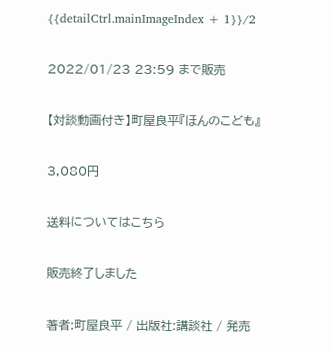{{detailCtrl.mainImageIndex + 1}}/2

2022/01/23 23:59 まで販売

【対談動画付き】町屋良平『ほんのこども』

3,080円

送料についてはこちら

販売終了しました

著者:町屋良平 / 出版社:講談社 / 発売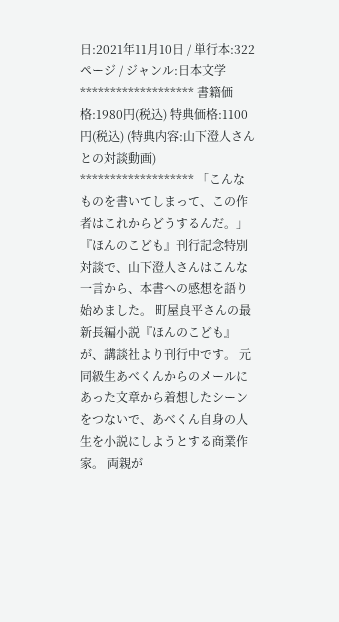日:2021年11月10日 / 単行本:322ページ / ジャンル:日本文学 ******************* 書籍価格:1980円(税込) 特典価格:1100円(税込) (特典内容:山下澄人さんとの対談動画) ******************* 「こんなものを書いてしまって、この作者はこれからどうするんだ。」 『ほんのこども』刊行記念特別対談で、山下澄人さんはこんな一言から、本書への感想を語り始めました。 町屋良平さんの最新長編小説『ほんのこども』が、講談社より刊行中です。 元同級生あべくんからのメールにあった文章から着想したシーンをつないで、あべくん自身の人生を小説にしようとする商業作家。 両親が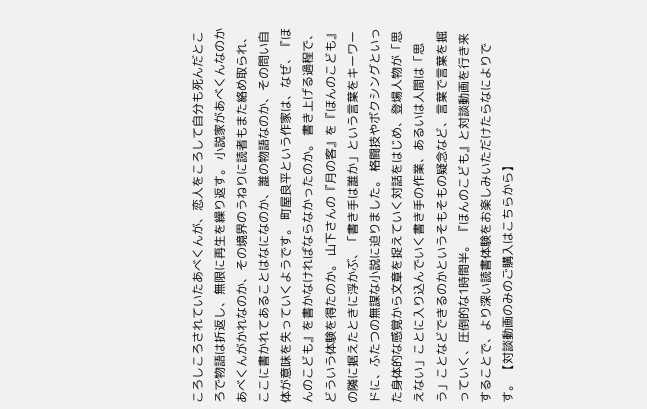ころしころされていたあべくんが、恋人をころして自分も死んだところで物語は折返し、無限に再生を繰り返す。 小説家があべくんなのかあべくんがかれなのか、その境界のうねりに読者もまた絡め取られ、ここに書かれてあることはなになのか、誰の物語なのか、その問い自体が意味を失っていくようです。 町屋良平という作家は、なぜ、『ほんのこども』を書かなければならなかったのか。 書き上げる過程で、どういう体験を得たのか。 山下さんの『月の客』を『ほんのこども』の隣に据えたときに浮かぶ、「書き手は誰か」という言葉をキーワードに、ふたつの無謀な小説に迫りました。 格闘技やボクシングといった身体的な感覚から文章を捉えていく対話をはじめ、登場人物が「思えない」ことに入り込んでいく書き手の作業、あるいは人間は「思う」ことなどできるのかというそもそもの疑念など、言葉で言葉を掘っていく、圧倒的な1時間半。 『ほんのこども』と対談動画を行き来することで、より深い読書体験をお楽しみいただけたらなによりです。 【対談動画のみのご購入はこちらから】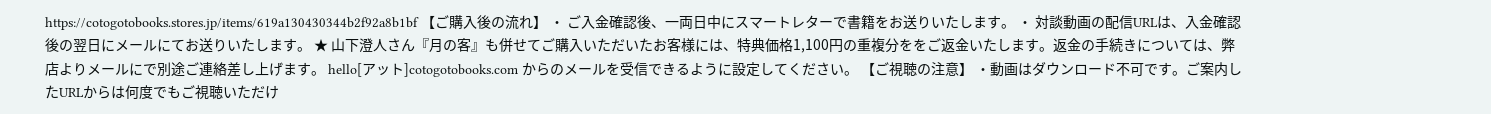https://cotogotobooks.stores.jp/items/619a130430344b2f92a8b1bf 【ご購入後の流れ】 ・ ご入金確認後、一両日中にスマートレターで書籍をお送りいたします。 ・ 対談動画の配信URLは、入金確認後の翌日にメールにてお送りいたします。 ★ 山下澄人さん『月の客』も併せてご購入いただいたお客様には、特典価格1,100円の重複分ををご返金いたします。返金の手続きについては、弊店よりメールにで別途ご連絡差し上げます。 hello[アット]cotogotobooks.com からのメールを受信できるように設定してください。 【ご視聴の注意】 ・動画はダウンロード不可です。ご案内したURLからは何度でもご視聴いただけ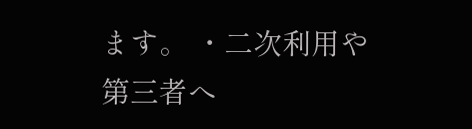ます。 ・二次利用や第三者へ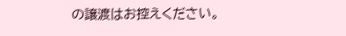の譲渡はお控えください。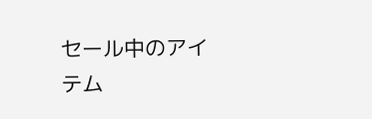セール中のアイテム